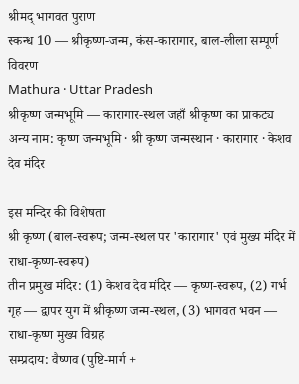श्रीमद् भागवत पुराण
स्कन्ध 10 — श्रीकृष्ण-जन्म, कंस-कारागार, बाल-लीला सम्पूर्ण विवरण
Mathura · Uttar Pradesh
श्रीकृष्ण जन्मभूमि — कारागार-स्थल जहाँ श्रीकृष्ण का प्राकट्य
अन्य नाम: कृष्ण जन्मभूमि · श्री कृष्ण जन्मस्थान · कारागार · केशव देव मंदिर

इस मन्दिर की विशेषता
श्री कृष्ण (बाल-स्वरूप; जन्म-स्थल पर 'कारागार' एवं मुख्य मंदिर में राधा-कृष्ण-स्वरूप)
तीन प्रमुख मंदिर: (1) केशव देव मंदिर — कृष्ण-स्वरूप, (2) गर्भ गृह — द्वापर युग में श्रीकृष्ण जन्म-स्थल, (3) भागवत भवन — राधा-कृष्ण मुख्य विग्रह
सम्प्रदाय: वैष्णव (पुष्टि-मार्ग +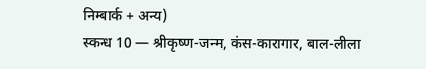निम्बार्क + अन्य)
स्कन्ध 10 — श्रीकृष्ण-जन्म, कंस-कारागार, बाल-लीला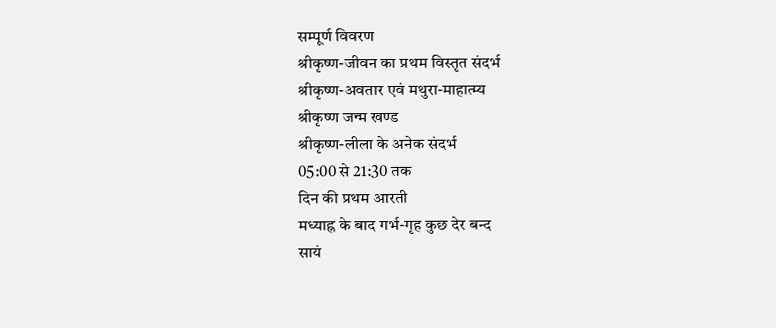सम्पूर्ण विवरण
श्रीकृष्ण-जीवन का प्रथम विस्तृत संदर्भ
श्रीकृष्ण-अवतार एवं मथुरा-माहात्म्य
श्रीकृष्ण जन्म खण्ड
श्रीकृष्ण-लीला के अनेक संदर्भ
05:00 से 21:30 तक
दिन की प्रथम आरती
मध्याह्न के बाद गर्भ-गृह कुछ देर बन्द
सायं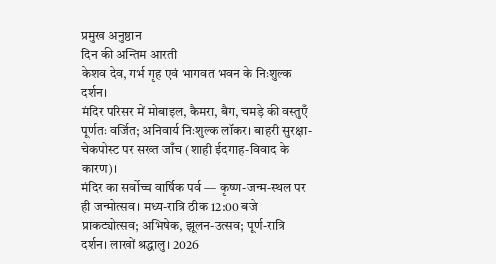प्रमुख अनुष्ठान
दिन की अन्तिम आरती
केशव देव, गर्भ गृह एवं भागवत भवन के निःशुल्क दर्शन।
मंदिर परिसर में मोबाइल, कैमरा, बैग, चमड़े की वस्तुएँ पूर्णतः वर्जित; अनिवार्य निःशुल्क लॉकर। बाहरी सुरक्षा-चेकपोस्ट पर सख्त जाँच (शाही ईदगाह-विवाद के कारण)।
मंदिर का सर्वोच्च वार्षिक पर्व — कृष्ण-जन्म-स्थल पर ही जन्मोत्सव। मध्य-रात्रि ठीक 12:00 बजे प्राकट्योत्सव; अभिषेक, झूलन-उत्सव; पूर्ण-रात्रि दर्शन। लाखों श्रद्धालु। 2026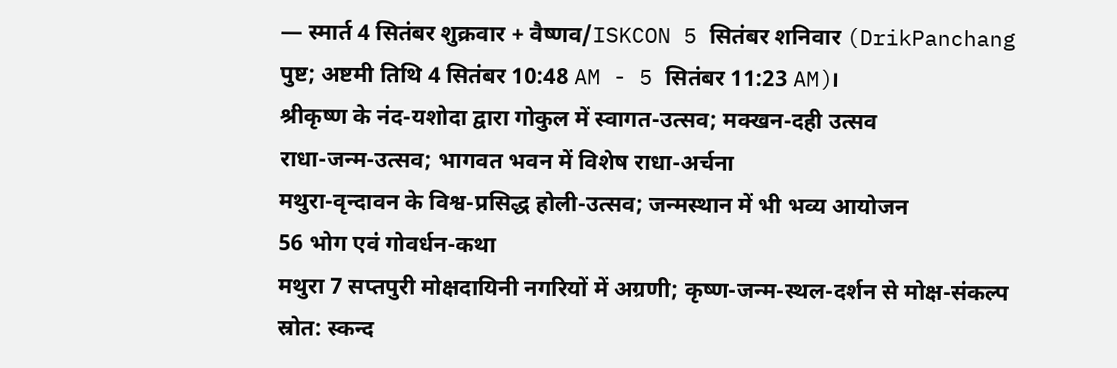— स्मार्त 4 सितंबर शुक्रवार + वैष्णव/ISKCON 5 सितंबर शनिवार (DrikPanchang पुष्ट; अष्टमी तिथि 4 सितंबर 10:48 AM - 5 सितंबर 11:23 AM)।
श्रीकृष्ण के नंद-यशोदा द्वारा गोकुल में स्वागत-उत्सव; मक्खन-दही उत्सव
राधा-जन्म-उत्सव; भागवत भवन में विशेष राधा-अर्चना
मथुरा-वृन्दावन के विश्व-प्रसिद्ध होली-उत्सव; जन्मस्थान में भी भव्य आयोजन
56 भोग एवं गोवर्धन-कथा
मथुरा 7 सप्तपुरी मोक्षदायिनी नगरियों में अग्रणी; कृष्ण-जन्म-स्थल-दर्शन से मोक्ष-संकल्प
स्रोत: स्कन्द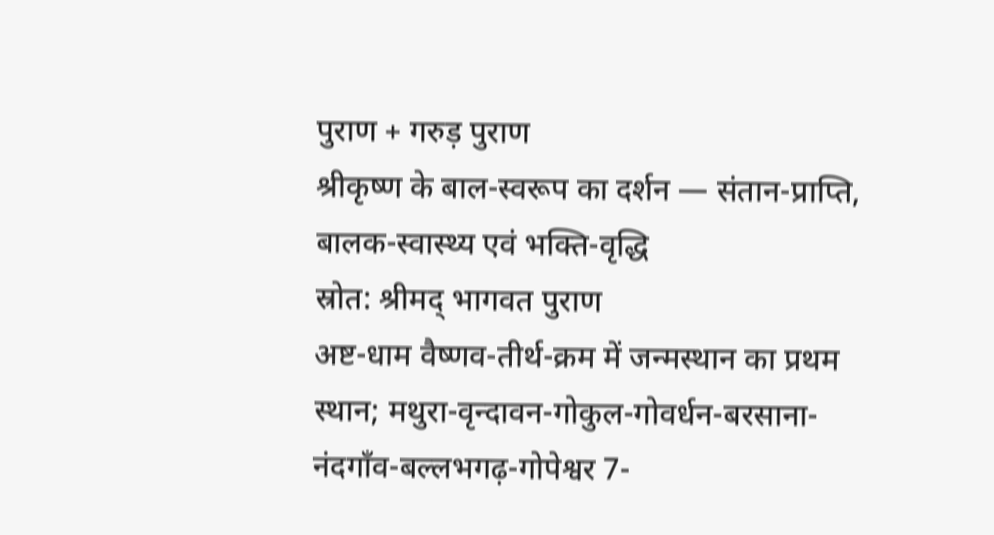पुराण + गरुड़ पुराण
श्रीकृष्ण के बाल-स्वरूप का दर्शन — संतान-प्राप्ति, बालक-स्वास्थ्य एवं भक्ति-वृद्धि
स्रोत: श्रीमद् भागवत पुराण
अष्ट-धाम वैष्णव-तीर्थ-क्रम में जन्मस्थान का प्रथम स्थान; मथुरा-वृन्दावन-गोकुल-गोवर्धन-बरसाना-नंदगाँव-बल्लभगढ़-गोपेश्वर 7-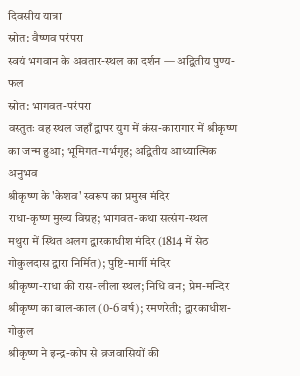दिवसीय यात्रा
स्रोत: वैष्णव परंपरा
स्वयं भगवान के अवतार-स्थल का दर्शन — अद्वितीय पुण्य-फल
स्रोत: भागवत-परंपरा
वस्तुतः वह स्थल जहाँ द्वापर युग में कंस-कारागार में श्रीकृष्ण का जन्म हुआ; भूमिगत-गर्भगृह; अद्वितीय आध्यात्मिक अनुभव
श्रीकृष्ण के 'केशव' स्वरूप का प्रमुख मंदिर
राधा-कृष्ण मुख्य विग्रह; भागवत-कथा सत्संग-स्थल
मथुरा में स्थित अलग द्वारकाधीश मंदिर (1814 में सेठ गोकुलदास द्वारा निर्मित); पुष्टि-मार्गी मंदिर
श्रीकृष्ण-राधा की रास-लीला स्थल; निधि वन; प्रेम-मन्दिर
श्रीकृष्ण का बाल-काल (0-6 वर्ष); रमणरेती; द्वारकाधीश-गोकुल
श्रीकृष्ण ने इन्द्र-कोप से व्रजवासियों की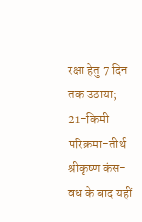रक्षा हेतु 7 दिन तक उठाया; 21-किमी परिक्रमा-तीर्थ
श्रीकृष्ण कंस-वध के बाद यहीं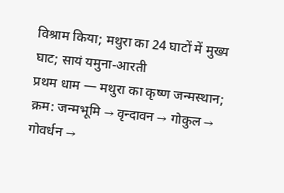विश्राम किया; मथुरा का 24 घाटों में मुख्य घाट; सायं यमुना-आरती
प्रथम धाम — मथुरा का कृष्ण जन्मस्थान; क्रम: जन्मभूमि → वृन्दावन → गोकुल → गोवर्धन →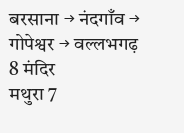बरसाना → नंदगाँव → गोपेश्वर → वल्लभगढ़
8 मंदिर
मथुरा 7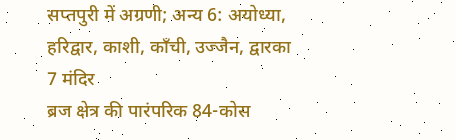सप्तपुरी में अग्रणी; अन्य 6: अयोध्या, हरिद्वार, काशी, काँची, उज्जैन, द्वारका
7 मंदिर
ब्रज क्षेत्र की पारंपरिक 84-कोस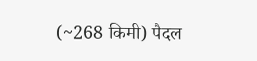(~268 किमी) पैदल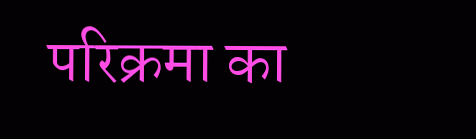परिक्रमा का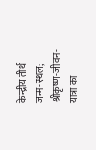केन्द्रीय तीर्थ
जन्म-स्थल; श्रीकृष्ण-जीवन-यात्रा का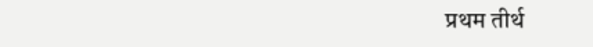प्रथम तीर्थ